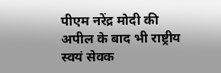पीएम नरेंद्र मोदी की अपील के बाद भी राष्ट्रीय स्वयं सेवक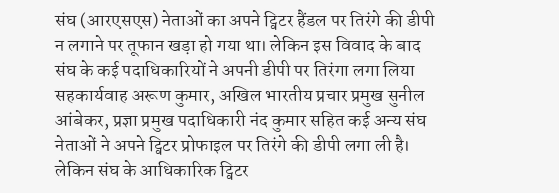संघ (आरएसएस) नेताओं का अपने ट्विटर हैंडल पर तिरंगे की डीपी न लगाने पर तूफान खड़ा हो गया था। लेकिन इस विवाद के बाद संघ के कई पदाधिकारियों ने अपनी डीपी पर तिरंगा लगा लिया
सहकार्यवाह अरूण कुमार, अखिल भारतीय प्रचार प्रमुख सुनील आंबेकर, प्रज्ञा प्रमुख पदाधिकारी नंद कुमार सहित कई अन्य संघ नेताओं ने अपने ट्विटर प्रोफाइल पर तिरंगे की डीपी लगा ली है। लेकिन संघ के आधिकारिक ट्विटर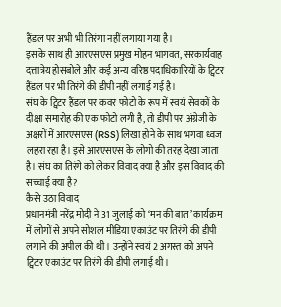हैंडल पर अभी भी तिरंगा नहीं लगाया गया है।
इसके साथ ही आरएसएस प्रमुख मोहन भागवत, सरकार्यवाह दत्तात्रेय होसबोले और कई अन्य वरिष्ठ पदाधिकारियों के ट्विटर हैंडल पर भी तिरंगे की डीपी नहीं लगाई गई है।
संघ के ट्विटर हैंडल पर कवर फोटो के रूप में स्वयं सेवकों के दीक्षा समारोह की एक फोटो लगी है, तो डीपी पर अंग्रेजी के अक्षरों में आरएसएस (RSS) लिखा होने के साथ भगवा ध्वज लहरा रहा है। इसे आरएसएस के लोगो की तरह देखा जाता है। संघ का तिरंगे को लेकर विवाद क्या है और इस विवाद की सच्चाई क्या है?
कैसे उठा विवाद
प्रधानमंत्री नरेंद्र मोदी ने 31 जुलाई को ‘मन की बात’ कार्यक्रम में लोगों से अपने सोशल मीडिया एकाउंट पर तिरंगे की डीपी लगाने की अपील की थी। उन्होंने स्वयं 2 अगस्त को अपने ट्विटर एकाउंट पर तिरंगे की डीपी लगाई थी।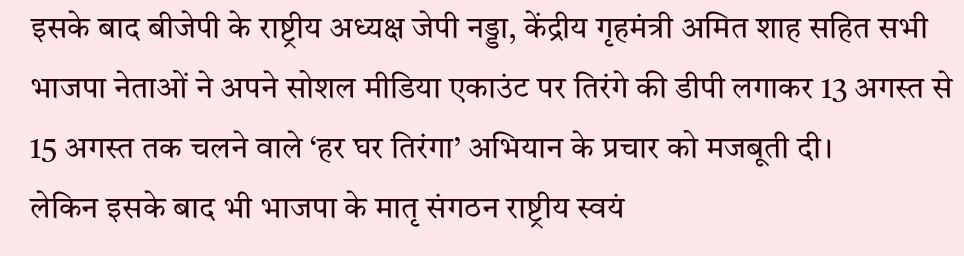इसके बाद बीजेपी के राष्ट्रीय अध्यक्ष जेपी नड्डा, केंद्रीय गृहमंत्री अमित शाह सहित सभी भाजपा नेताओं ने अपने सोशल मीडिया एकाउंट पर तिरंगे की डीपी लगाकर 13 अगस्त से 15 अगस्त तक चलने वाले ‘हर घर तिरंगा’ अभियान के प्रचार को मजबूती दी।
लेकिन इसके बाद भी भाजपा के मातृ संगठन राष्ट्रीय स्वयं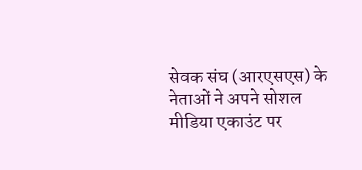सेवक संघ (आरएसएस) के नेताओं ने अपने सोशल मीडिया एकाउंट पर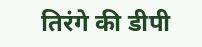तिरंगे की डीपी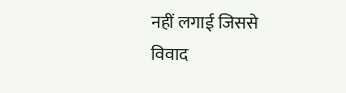नहीं लगाई जिससे विवाद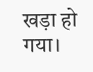खड़ा हो गया।